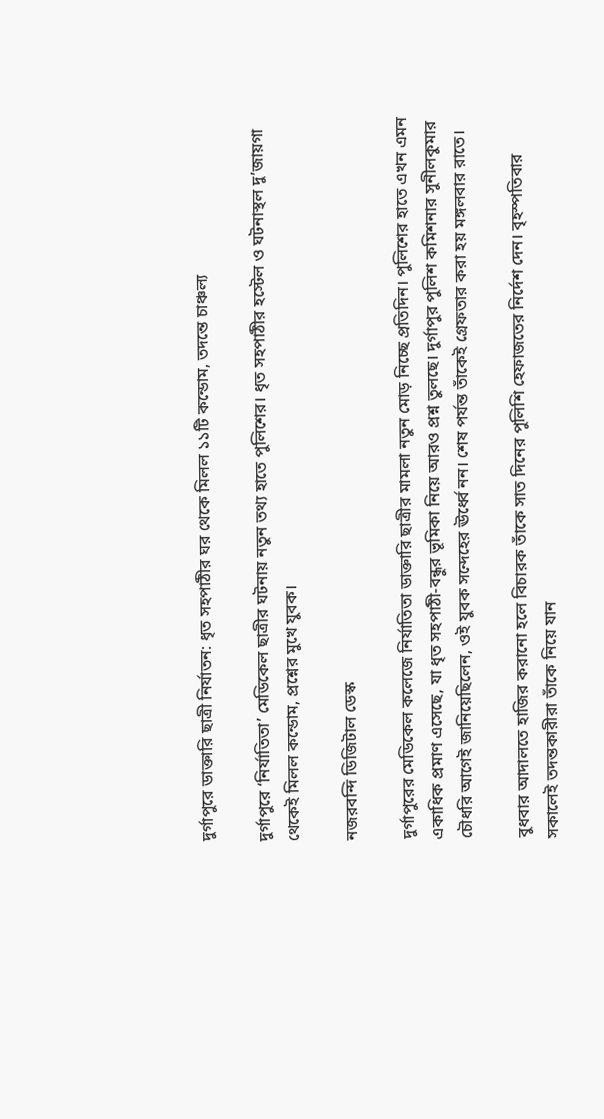দুর্গাপুরে ডাক্তারি ছাত্রী নির্যাতন: ধৃত সহপাঠীর ঘর থেকে মিলল ১১টি কন্ডোম, তদন্তে চাঞ্চল্য

দুর্গাপুরে ‘নির্যাতিতা’ মেডিকেল ছাত্রীর ঘটনায় নতুন তথ্য হাতে পুলিশের। ধৃত সহপাঠীর হস্টেল ও ঘটনাস্থল দু’জায়গা থেকেই মিলল কন্ডোম, প্রশ্নের মুখে যুবক।

নজরবন্দি ডিজিটাল ডেস্ক

দুর্গাপুরের মেডিকেল কলেজে নির্যাতিতা ডাক্তারি ছাত্রীর মামলা নতুন মোড় নিচ্ছে প্রতিদিন। পুলিশের হাতে এখন এমন একাধিক প্রমাণ এসেছে, যা ধৃত সহপাঠী-বন্ধুর ভূমিকা নিয়ে আরও প্রশ্ন তুলছে। দুর্গাপুর পুলিশ কমিশনার সুনীলকুমার চৌধরি আগেই জানিয়েছিলেন, ওই যুবক সন্দেহের ঊর্ধ্বে নন। শেষ পর্যন্ত তাঁকেই গ্রেফতার করা হয় মঙ্গলবার রাতে।

বুধবার আদালতে হাজির করানো হলে বিচারক তাঁকে সাত দিনের পুলিশি হেফাজতের নির্দেশ দেন। বৃহস্পতিবার সকালেই তদন্তকারীরা তাঁকে নিয়ে যান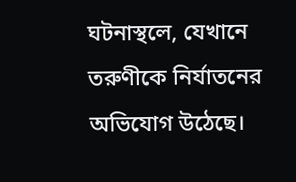ঘটনাস্থলে, যেখানে তরুণীকে নির্যাতনের অভিযোগ উঠেছে।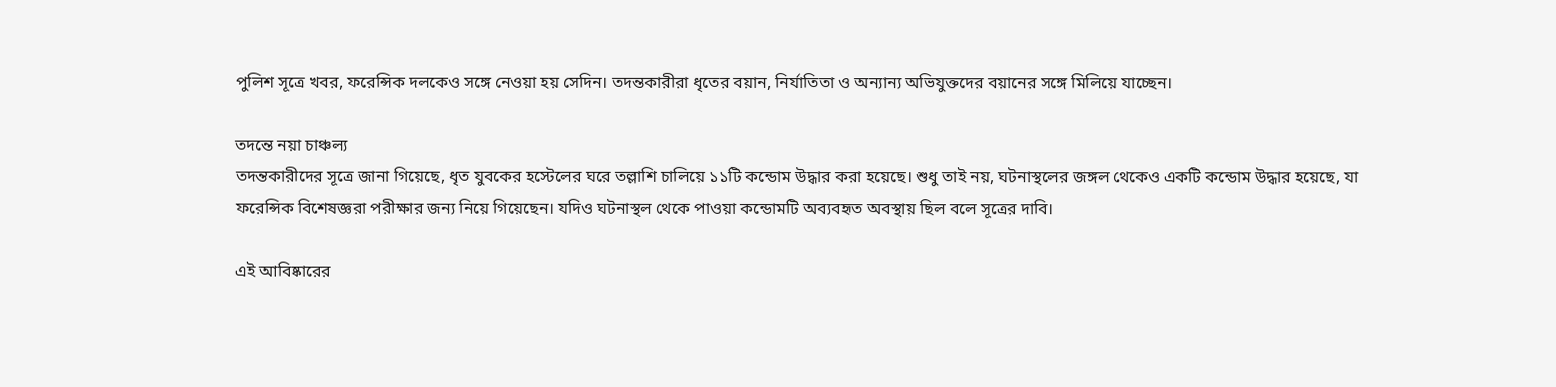পুলিশ সূত্রে খবর, ফরেন্সিক দলকেও সঙ্গে নেওয়া হয় সেদিন। তদন্তকারীরা ধৃতের বয়ান, নির্যাতিতা ও অন্যান্য অভিযুক্তদের বয়ানের সঙ্গে মিলিয়ে যাচ্ছেন।

তদন্তে নয়া চাঞ্চল্য
তদন্তকারীদের সূত্রে জানা গিয়েছে, ধৃত যুবকের হস্টেলের ঘরে তল্লাশি চালিয়ে ১১টি কন্ডোম উদ্ধার করা হয়েছে। শুধু তাই নয়, ঘটনাস্থলের জঙ্গল থেকেও একটি কন্ডোম উদ্ধার হয়েছে, যা ফরেন্সিক বিশেষজ্ঞরা পরীক্ষার জন্য নিয়ে গিয়েছেন। যদিও ঘটনাস্থল থেকে পাওয়া কন্ডোমটি অব্যবহৃত অবস্থায় ছিল বলে সূত্রের দাবি।

এই আবিষ্কারের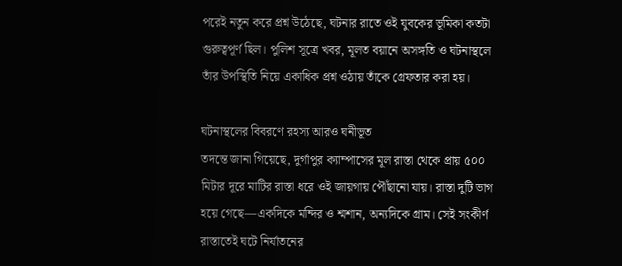পরেই নতুন করে প্রশ্ন উঠেছে, ঘটনার রাতে ওই যুবকের ভূমিকা কতটা গুরুত্বপূর্ণ ছিল। পুলিশ সূত্রে খবর, মূলত বয়ানে অসঙ্গতি ও ঘটনাস্থলে তাঁর উপস্থিতি নিয়ে একাধিক প্রশ্ন ওঠায় তাঁকে গ্রেফতার করা হয়।

ঘটনাস্থলের বিবরণে রহস্য আরও ঘনীভূত
তদন্তে জানা গিয়েছে, দুর্গাপুর ক্যাম্পাসের মূল রাস্তা থেকে প্রায় ৫০০ মিটার দূরে মাটির রাস্তা ধরে ওই জায়গায় পৌঁছানো যায়। রাস্তা দুটি ভাগ হয়ে গেছে—একদিকে মন্দির ও শ্মশান, অন্যদিকে গ্রাম। সেই সংকীর্ণ রাস্তাতেই ঘটে নির্যাতনের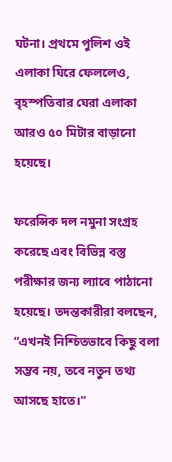ঘটনা। প্রথমে পুলিশ ওই এলাকা ঘিরে ফেললেও, বৃহস্পতিবার ঘেরা এলাকা আরও ৫০ মিটার বাড়ানো হয়েছে।

ফরেন্সিক দল নমুনা সংগ্রহ করেছে এবং বিভিন্ন বস্তু পরীক্ষার জন্য ল্যাবে পাঠানো হয়েছে। তদন্তকারীরা বলছেন, “এখনই নিশ্চিতভাবে কিছু বলা সম্ভব নয়, তবে নতুন তথ্য আসছে হাতে।”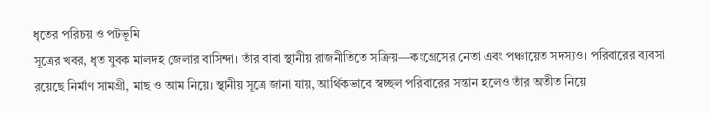ধৃতের পরিচয় ও পটভূমি
সূত্রের খবর, ধৃত যুবক মালদহ জেলার বাসিন্দা। তাঁর বাবা স্থানীয় রাজনীতিতে সক্রিয়—কংগ্রেসের নেতা এবং পঞ্চায়েত সদস্যও। পরিবারের ব্যবসা রয়েছে নির্মাণ সামগ্রী, মাছ ও আম নিয়ে। স্থানীয় সূত্রে জানা যায়, আর্থিকভাবে স্বচ্ছল পরিবারের সন্তান হলেও তাঁর অতীত নিয়ে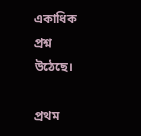একাধিক প্রশ্ন উঠেছে।

প্রথম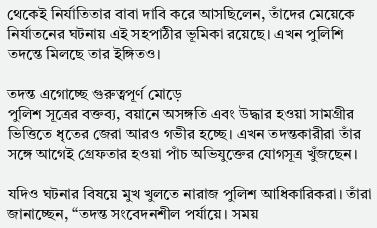থেকেই নির্যাতিতার বাবা দাবি করে আসছিলেন, তাঁদের মেয়েকে নির্যাতনের ঘটনায় এই সহপাঠীর ভূমিকা রয়েছে। এখন পুলিশি তদন্তে মিলছে তার ইঙ্গিতও।

তদন্ত এগোচ্ছে গুরুত্বপূর্ণ মোড়ে
পুলিশ সূত্রের বক্তব্য, বয়ানে অসঙ্গতি এবং উদ্ধার হওয়া সামগ্রীর ভিত্তিতে ধৃতের জেরা আরও গভীর হচ্ছে। এখন তদন্তকারীরা তাঁর সঙ্গে আগেই গ্রেফতার হওয়া পাঁচ অভিযুক্তের যোগসূত্র খুঁজছেন।

যদিও ঘটনার বিষয়ে মুখ খুলতে নারাজ পুলিশ আধিকারিকরা। তাঁরা জানাচ্ছেন, “তদন্ত সংবেদনশীল পর্যায়ে। সময়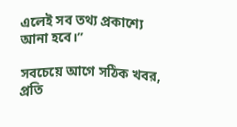এলেই সব তথ্য প্রকাশ্যে আনা হবে।”

সবচেয়ে আগে সঠিক খবর, প্রতি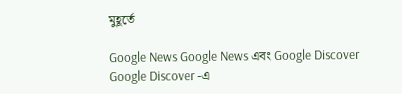মুহূর্তে

Google News Google News এবং Google Discover Google Discover -এ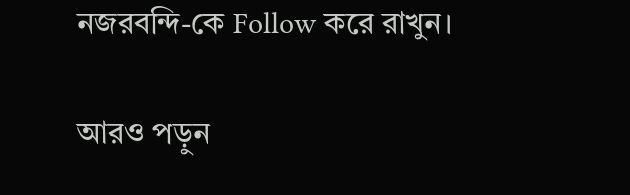নজরবন্দি-কে Follow করে রাখুন।

আরও পড়ুন